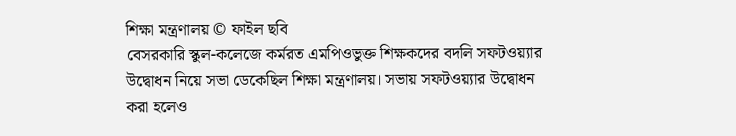শিক্ষা মন্ত্রণালয় © ফাইল ছবি
বেসরকারি স্কুল-কলেজে কর্মরত এমপিওভুক্ত শিক্ষকদের বদলি সফটওয়্যার উদ্বোধন নিয়ে সভা ডেকেছিল শিক্ষা মন্ত্রণালয়। সভায় সফটওয়্যার উদ্বোধন করা হলেও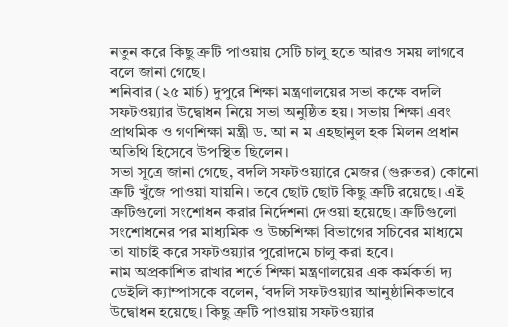নতুন করে কিছু ত্রুটি পাওয়ায় সেটি চালু হতে আরও সময় লাগবে বলে জানা গেছে।
শনিবার (২৫ মার্চ) দুপুরে শিক্ষা মন্ত্রণালয়ের সভা কক্ষে বদলি সফটওয়্যার উদ্বোধন নিয়ে সভা অনুষ্ঠিত হয়। সভায় শিক্ষা এবং প্রাথমিক ও গণশিক্ষা মন্ত্রী ড. আ ন ম এহছানুল হক মিলন প্রধান অতিথি হিসেবে উপস্থিত ছিলেন।
সভা সূত্রে জানা গেছে, বদলি সফটওয়্যারে মেজর (গুরুতর) কোনো ত্রুটি খুঁজে পাওয়া যায়নি। তবে ছোট ছোট কিছু ত্রুটি রয়েছে। এই ত্রুটিগুলো সংশোধন করার নির্দেশনা দেওয়া হয়েছে। ত্রুটিগুলো সংশোধনের পর মাধ্যমিক ও উচ্চশিক্ষা বিভাগের সচিবের মাধ্যমে তা যাচাই করে সফটওয়্যার পুরোদমে চালু করা হবে।
নাম অপ্রকাশিত রাখার শর্তে শিক্ষা মন্ত্রণালয়ের এক কর্মকর্তা দ্য ডেইলি ক্যাম্পাসকে বলেন, ‘বদলি সফটওয়্যার আনুষ্ঠানিকভাবে উদ্বোধন হয়েছে। কিছু ত্রুটি পাওয়ায় সফটওয়্যার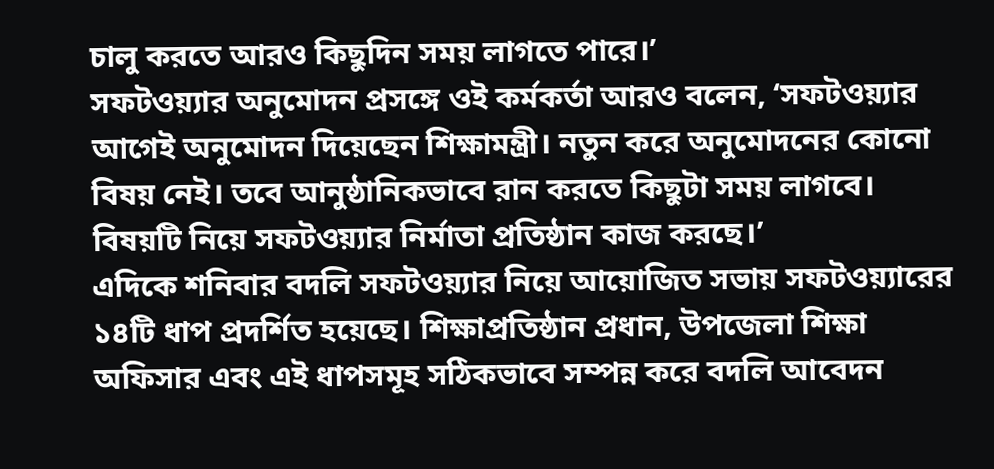চালু করতে আরও কিছুদিন সময় লাগতে পারে।’
সফটওয়্যার অনুমোদন প্রসঙ্গে ওই কর্মকর্তা আরও বলেন, ‘সফটওয়্যার আগেই অনুমোদন দিয়েছেন শিক্ষামন্ত্রী। নতুন করে অনুমোদনের কোনো বিষয় নেই। তবে আনুষ্ঠানিকভাবে রান করতে কিছুটা সময় লাগবে। বিষয়টি নিয়ে সফটওয়্যার নির্মাতা প্রতিষ্ঠান কাজ করছে।’
এদিকে শনিবার বদলি সফটওয়্যার নিয়ে আয়োজিত সভায় সফটওয়্যারের ১৪টি ধাপ প্রদর্শিত হয়েছে। শিক্ষাপ্রতিষ্ঠান প্রধান, উপজেলা শিক্ষা অফিসার এবং এই ধাপসমূহ সঠিকভাবে সম্পন্ন করে বদলি আবেদন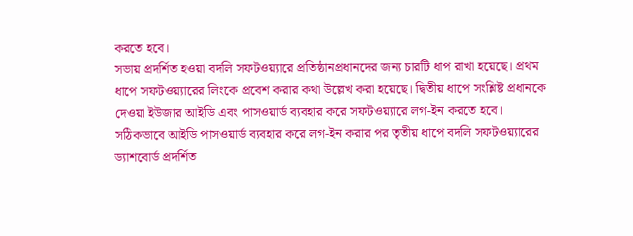করতে হবে।
সভায় প্রদর্শিত হওয়া বদলি সফটওয়্যারে প্রতিষ্ঠানপ্রধানদের জন্য চারটি ধাপ রাখা হয়েছে। প্রথম ধাপে সফটওয়্যারের লিংকে প্রবেশ করার কথা উল্লেখ করা হয়েছে। দ্বিতীয় ধাপে সংশ্লিষ্ট প্রধানকে দেওয়া ইউজার আইডি এবং পাসওয়ার্ড ব্যবহার করে সফটওয়্যারে লগ-ইন করতে হবে।
সঠিকভাবে আইডি পাসওয়ার্ড ব্যবহার করে লগ-ইন করার পর তৃতীয় ধাপে বদলি সফটওয়্যারের ড্যাশবোর্ড প্রদর্শিত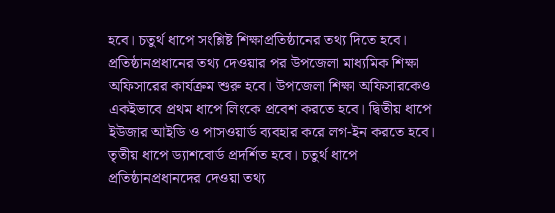হবে। চতুর্থ ধাপে সংশ্লিষ্ট শিক্ষাপ্রতিষ্ঠানের তথ্য দিতে হবে।
প্রতিষ্ঠানপ্রধানের তথ্য দেওয়ার পর উপজেলা মাধ্যমিক শিক্ষা অফিসারের কার্যক্রম শুরু হবে। উপজেলা শিক্ষা অফিসারকেও একইভাবে প্রথম ধাপে লিংকে প্রবেশ করতে হবে। দ্বিতীয় ধাপে ইউজার আইডি ও পাসওয়ার্ড ব্যবহার করে লগ-ইন করতে হবে। তৃতীয় ধাপে ড্যাশবোর্ড প্রদর্শিত হবে। চতুর্থ ধাপে প্রতিষ্ঠানপ্রধানদের দেওয়া তথ্য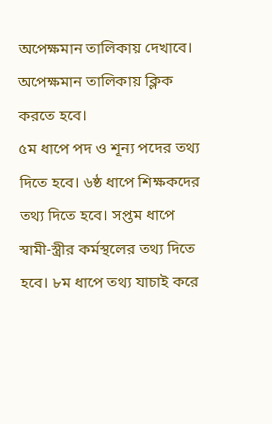অপেক্ষমান তালিকায় দেখাবে। অপেক্ষমান তালিকায় ক্লিক করতে হবে।
৫ম ধাপে পদ ও শূন্য পদের তথ্য দিতে হবে। ৬ষ্ঠ ধাপে শিক্ষকদের তথ্য দিতে হবে। সপ্তম ধাপে স্বামী-স্ত্রীর কর্মস্থলের তথ্য দিতে হবে। ৮ম ধাপে তথ্য যাচাই করে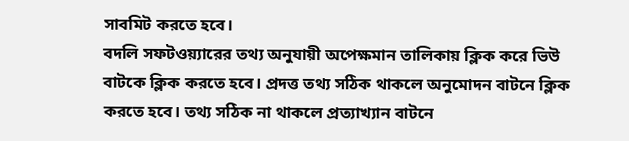সাবমিট করতে হবে।
বদলি সফটওয়্যারের তথ্য অনুযায়ী অপেক্ষমান তালিকায় ক্লিক করে ভিউ বাটকে ক্লিক করতে হবে। প্রদত্ত তথ্য সঠিক থাকলে অনুমোদন বাটনে ক্লিক করতে হবে। তথ্য সঠিক না থাকলে প্রত্যাখ্যান বাটনে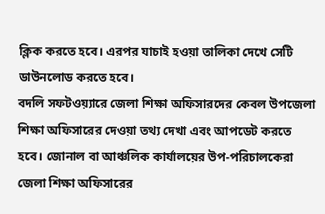ক্লিক করতে হবে। এরপর যাচাই হওয়া তালিকা দেখে সেটি ডাউনলোড করতে হবে।
বদলি সফটওয়্যারে জেলা শিক্ষা অফিসারদের কেবল উপজেলা শিক্ষা অফিসারের দেওয়া তথ্য দেখা এবং আপডেট করতে হবে। জোনাল বা আঞ্চলিক কার্যালয়ের উপ-পরিচালকেরা জেলা শিক্ষা অফিসারের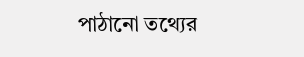পাঠানো তথ্যের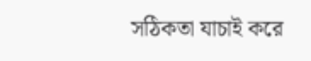সঠিকতা যাচাই করে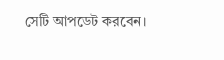সেটি আপডেট করবেন।